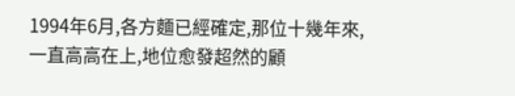1994年6月,各方麵已經確定,那位十幾年來,一直高高在上,地位愈發超然的顧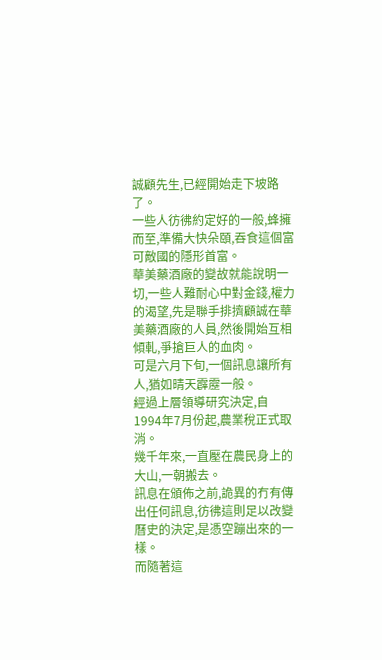誠顧先生,已經開始走下坡路了。
一些人彷彿約定好的一般,蜂擁而至,準備大快朵頤,吞食這個富可敵國的隱形首富。
華美藥酒廠的變故就能說明一切,一些人難耐心中對金錢,權力的渴望,先是聯手排擠顧誠在華美藥酒廠的人員,然後開始互相傾軋,爭搶巨人的血肉。
可是六月下旬,一個訊息讓所有人,猶如晴天霹靂一般。
經過上層領導研究決定,自1994年7月份起,農業稅正式取消。
幾千年來,一直壓在農民身上的大山,一朝搬去。
訊息在頒佈之前,詭異的冇有傳出任何訊息,彷彿這則足以改變曆史的決定,是憑空蹦出來的一樣。
而隨著這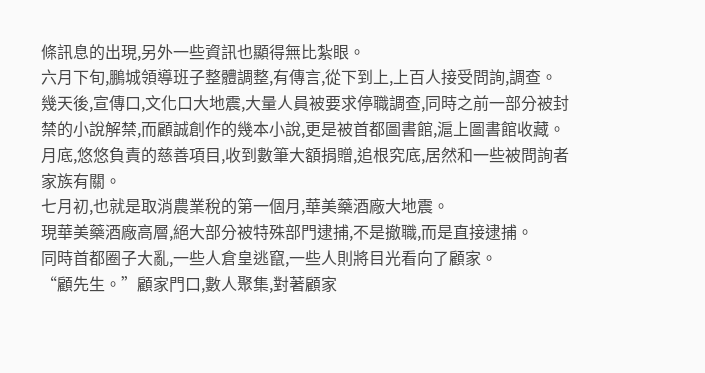條訊息的出現,另外一些資訊也顯得無比紮眼。
六月下旬,鵬城領導班子整體調整,有傳言,從下到上,上百人接受問詢,調查。
幾天後,宣傳口,文化口大地震,大量人員被要求停職調查,同時之前一部分被封禁的小說解禁,而顧誠創作的幾本小說,更是被首都圖書館,滬上圖書館收藏。
月底,悠悠負責的慈善項目,收到數筆大額捐贈,追根究底,居然和一些被問詢者家族有關。
七月初,也就是取消農業稅的第一個月,華美藥酒廠大地震。
現華美藥酒廠高層,絕大部分被特殊部門逮捕,不是撤職,而是直接逮捕。
同時首都圈子大亂,一些人倉皇逃竄,一些人則將目光看向了顧家。
“顧先生。”顧家門口,數人聚集,對著顧家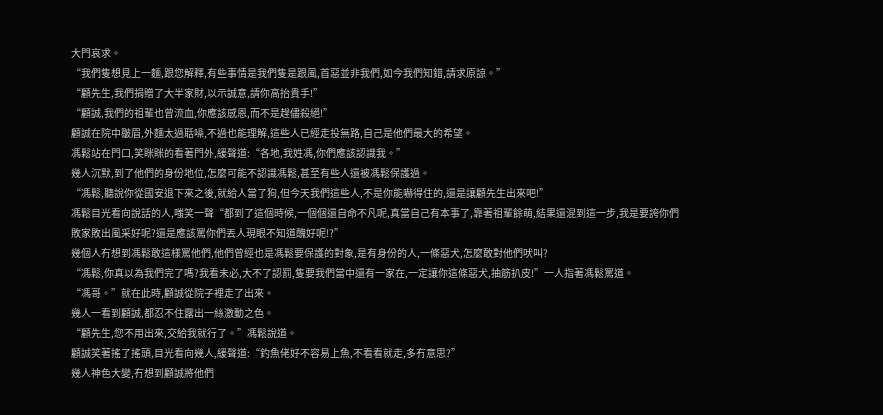大門哀求。
“我們隻想見上一麵,跟您解釋,有些事情是我們隻是跟風,首惡並非我們,如今我們知錯,請求原諒。”
“顧先生,我們捐贈了大半家財,以示誠意,請你高抬貴手!”
“顧誠,我們的祖輩也曾流血,你應該感恩,而不是趕儘殺絕!”
顧誠在院中皺眉,外麵太過聒噪,不過也能理解,這些人已經走投無路,自己是他們最大的希望。
馮鬆站在門口,笑眯眯的看著門外,緩聲道:“各地,我姓馮,你們應該認識我。”
幾人沉默,到了他們的身份地位,怎麼可能不認識馮鬆,甚至有些人還被馮鬆保護過。
“馮鬆,聽說你從國安退下來之後,就給人當了狗,但今天我們這些人,不是你能嚇得住的,還是讓顧先生出來吧!”
馮鬆目光看向說話的人,嗤笑一聲“都到了這個時候,一個個還自命不凡呢,真當自己有本事了,靠著祖輩餘萌,結果還混到這一步,我是要誇你們敗家敗出風采好呢?還是應該罵你們丟人現眼不知道醜好呢!?”
幾個人冇想到馮鬆敢這樣罵他們,他們曾經也是馮鬆要保護的對象,是有身份的人,一條惡犬,怎麼敢對他們吠叫?
“馮鬆,你真以為我們完了嗎?我看未必,大不了認罰,隻要我們當中還有一家在,一定讓你這條惡犬,抽筋扒皮!”一人指著馮鬆罵道。
“馮哥。”就在此時,顧誠從院子裡走了出來。
幾人一看到顧誠,都忍不住露出一絲激動之色。
“顧先生,您不用出來,交給我就行了。”馮鬆說道。
顧誠笑著搖了搖頭,目光看向幾人,緩聲道:“釣魚佬好不容易上魚,不看看就走,多冇意思?”
幾人神色大變,冇想到顧誠將他們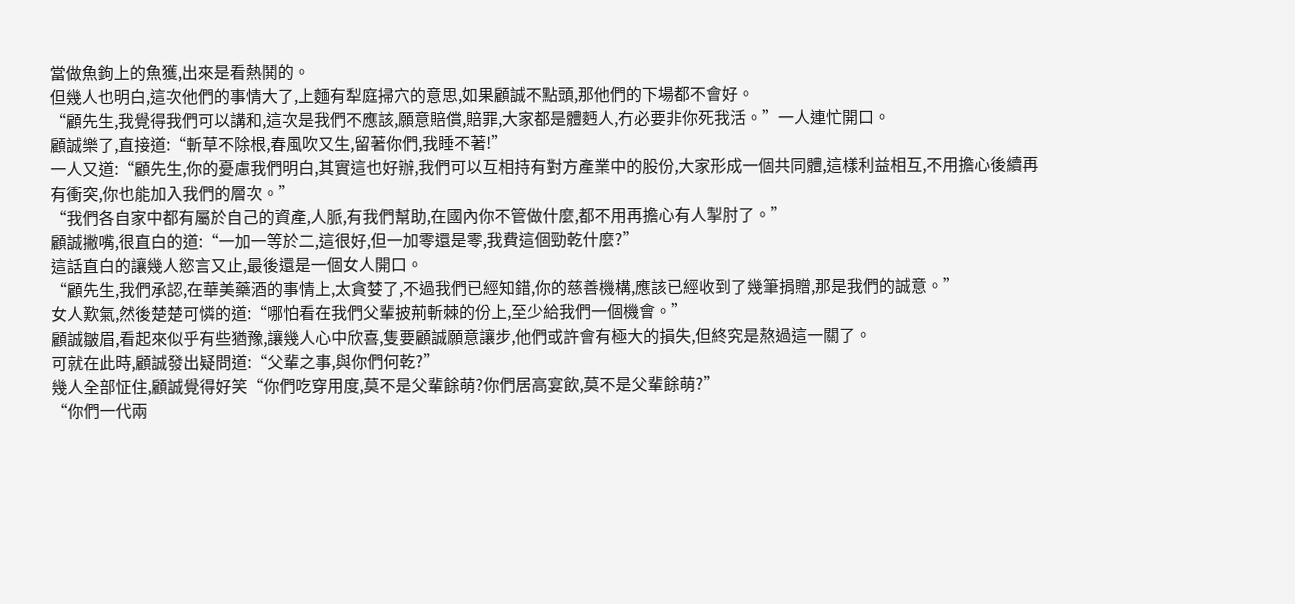當做魚鉤上的魚獲,出來是看熱鬨的。
但幾人也明白,這次他們的事情大了,上麵有犁庭掃穴的意思,如果顧誠不點頭,那他們的下場都不會好。
“顧先生,我覺得我們可以講和,這次是我們不應該,願意賠償,賠罪,大家都是體麪人,冇必要非你死我活。”一人連忙開口。
顧誠樂了,直接道:“斬草不除根,春風吹又生,留著你們,我睡不著!”
一人又道:“顧先生,你的憂慮我們明白,其實這也好辦,我們可以互相持有對方產業中的股份,大家形成一個共同體,這樣利益相互,不用擔心後續再有衝突,你也能加入我們的層次。”
“我們各自家中都有屬於自己的資產,人脈,有我們幫助,在國內你不管做什麼,都不用再擔心有人掣肘了。”
顧誠撇嘴,很直白的道:“一加一等於二,這很好,但一加零還是零,我費這個勁乾什麼?”
這話直白的讓幾人慾言又止,最後還是一個女人開口。
“顧先生,我們承認,在華美藥酒的事情上,太貪婪了,不過我們已經知錯,你的慈善機構,應該已經收到了幾筆捐贈,那是我們的誠意。”
女人歎氣,然後楚楚可憐的道:“哪怕看在我們父輩披荊斬棘的份上,至少給我們一個機會。”
顧誠皺眉,看起來似乎有些猶豫,讓幾人心中欣喜,隻要顧誠願意讓步,他們或許會有極大的損失,但終究是熬過這一關了。
可就在此時,顧誠發出疑問道:“父輩之事,與你們何乾?”
幾人全部怔住,顧誠覺得好笑“你們吃穿用度,莫不是父輩餘萌?你們居高宴飲,莫不是父輩餘萌?”
“你們一代兩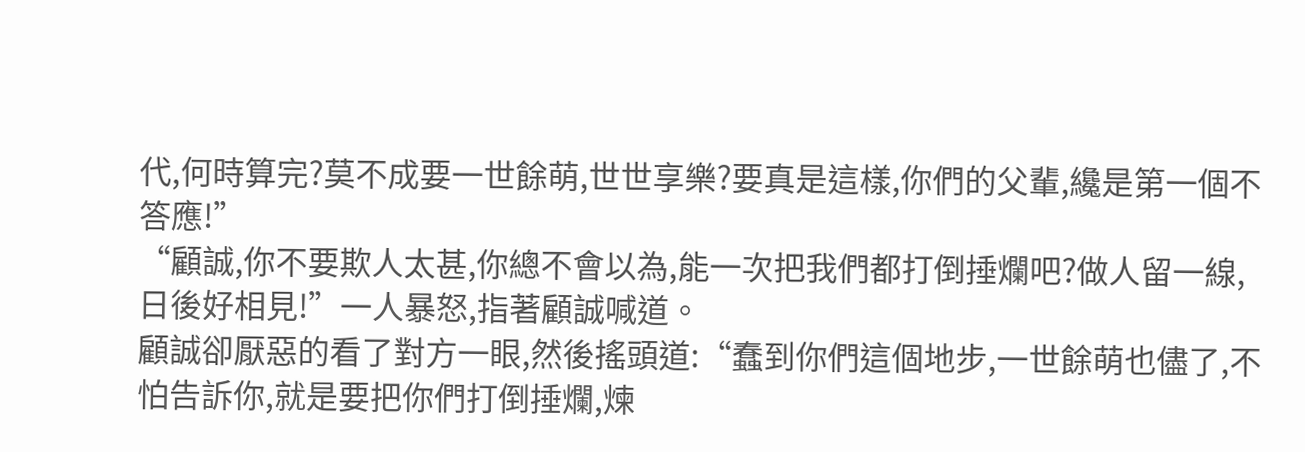代,何時算完?莫不成要一世餘萌,世世享樂?要真是這樣,你們的父輩,纔是第一個不答應!”
“顧誠,你不要欺人太甚,你總不會以為,能一次把我們都打倒捶爛吧?做人留一線,日後好相見!”一人暴怒,指著顧誠喊道。
顧誠卻厭惡的看了對方一眼,然後搖頭道:“蠢到你們這個地步,一世餘萌也儘了,不怕告訴你,就是要把你們打倒捶爛,煉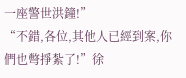一座警世洪鐘!”
“不錯,各位,其他人已經到案,你們也彆掙紮了!”徐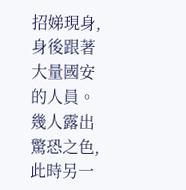招娣現身,身後跟著大量國安的人員。
幾人露出驚恐之色,此時另一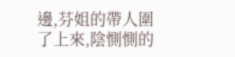邊,芬姐的帶人圍了上來,陰惻惻的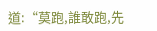道:“莫跑,誰敢跑,先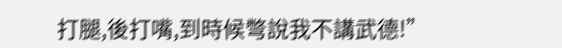打腿,後打嘴,到時候彆說我不講武德!”